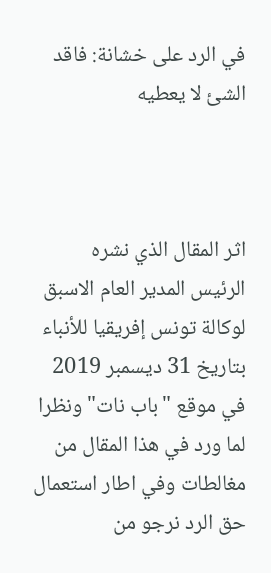في الرد على خشانة: فاقد الشئ لا يعطيه



اثر المقال الذي نشره الرئيس المدير العام الاسبق لوكالة تونس إفريقيا للأنباء بتاريخ 31 ديسمبر 2019 في موقع "باب نات" ونظرا لما ورد في هذا المقال من مغالطات وفي اطار استعمال حق الرد نرجو من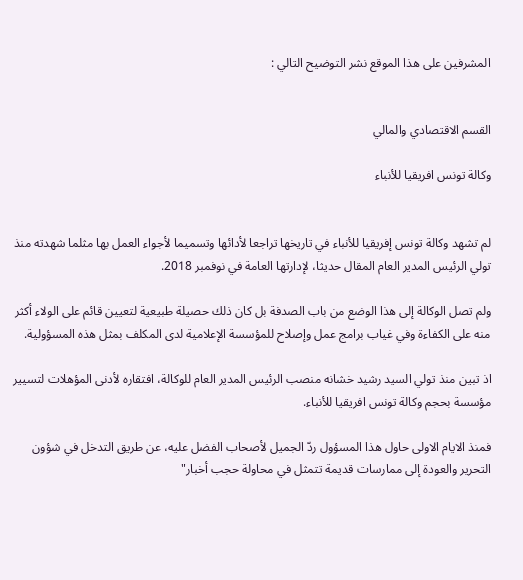المشرفين على هذا الموقع نشر التوضيح التالي :


القسم الاقتصادي والمالي

وكالة تونس افريقيا للأنباء


لم تشهد وكالة تونس إفريقيا للأنباء في تاريخها تراجعا لأدائها وتسميما لأجواء العمل بها مثلما شهدته منذ تولي الرئيس المدير العام المقال حديثا، لإدارتها العامة في نوفمبر 2018.

ولم تصل الوكالة إلى هذا الوضع من باب الصدفة بل كان ذلك حصيلة طبيعية لتعيين قائم على الولاء أكثر منه على الكفاءة وفي غياب برامج عمل وإصلاح للمؤسسة الإعلامية لدى المكلف بمثل هذه المسؤولية.

اذ تبين منذ تولي السيد رشيد خشانه منصب الرئيس المدير العام للوكالة، افتقاره لأدنى المؤهلات لتسيير مؤسسة بحجم وكالة تونس افريقيا للأنباء.

فمنذ الايام الاولى حاول هذا المسؤول ردّ الجميل لأصحاب الفضل عليه، عن طريق التدخل في شؤون التحرير والعودة إلى ممارسات قديمة تتمثل في محاولة حجب أخبار"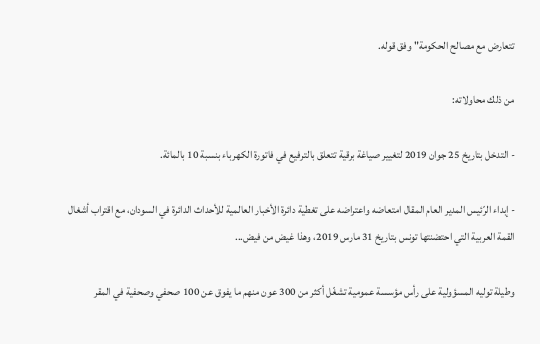تتعارض مع مصالح الحكومة" وفق قوله.

من ذلك محاولاته:

- التدخل بتاريخ 25 جوان 2019 لتغيير صياغة برقية تتعلق بالترفيع في فاتورة الكهرباء بنسبة 10 بالمائة.

- إبداء الرّئيس المدير العام المقال امتعاضه واعتراضه على تغطية دائرة الأخبار العالمية للأحداث الدائرة في السودان، مع اقتراب أشغال القمة العربية التي احتضنتها تونس بتاريخ 31 مارس 2019، وهذا غيض من فيض...

وطيلة توليه المسؤولية على رأس مؤسسة عمومية تشغّل أكثر من 300 عون منهم ما يفوق عن 100 صحفي وصحفية في المقر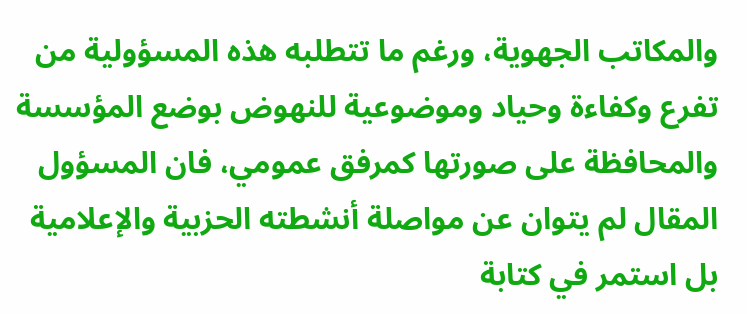والمكاتب الجهوية، ورغم ما تتطلبه هذه المسؤولية من تفرع وكفاءة وحياد وموضوعية للنهوض بوضع المؤسسة والمحافظة على صورتها كمرفق عمومي، فان المسؤول المقال لم يتوان عن مواصلة أنشطته الحزبية والإعلامية بل استمر في كتابة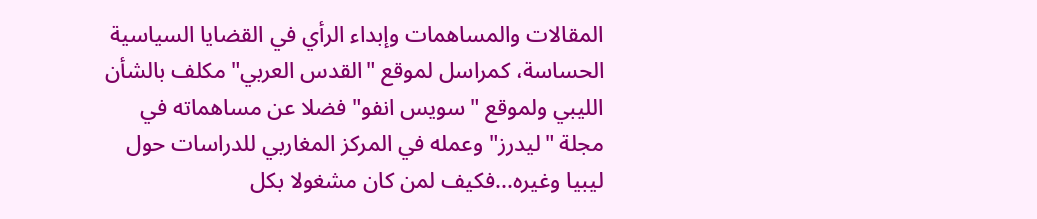المقالات والمساهمات وإبداء الرأي في القضايا السياسية الحساسة، كمراسل لموقع "القدس العربي" مكلف بالشأن الليبي ولموقع "سويس انفو" فضلا عن مساهماته في مجلة "ليدرز" وعمله في المركز المغاربي للدراسات حول ليبيا وغيره...فكيف لمن كان مشغولا بكل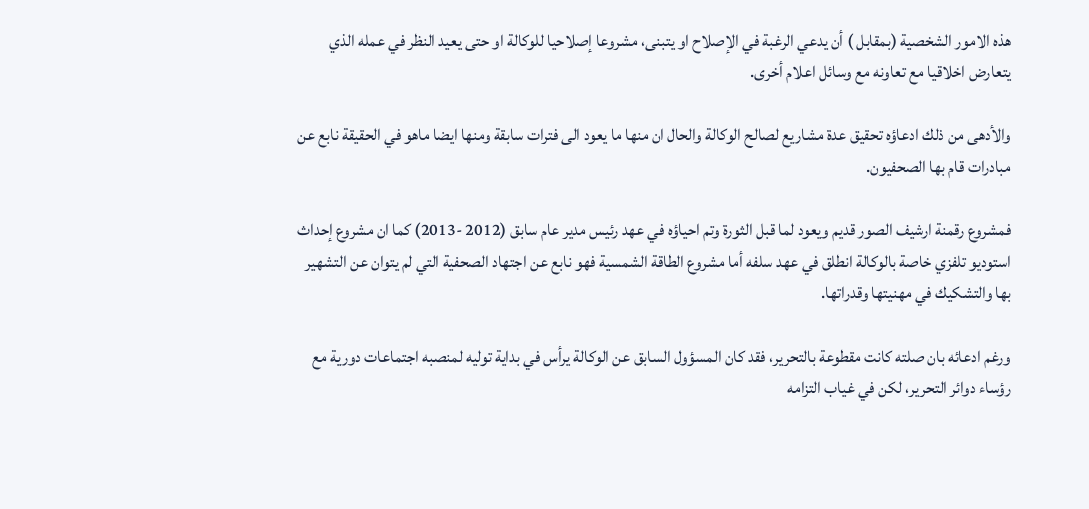هذه الامور الشخصية (بمقابل ) أن يدعي الرغبة في الإصلاح او يتبنى، مشروعا إصلاحيا للوكالة او حتى يعيد النظر في عمله الذي يتعارض اخلاقيا مع تعاونه مع وسائل اعلام أخرى.

والأدهى من ذلك ادعاؤه تحقيق عدة مشاريع لصالح الوكالة والحال ان منها ما يعود الى فترات سابقة ومنها ايضا ماهو في الحقيقة نابع عن مبادرات قام بها الصحفيون.

فمشروع رقمنة ارشيف الصور قديم ويعود لما قبل الثورة وتم احياؤه في عهد رئيس مدير عام سابق (2012 -2013) كما ان مشروع إحداث استوديو تلفزي خاصة بالوكالة انطلق في عهد سلفه أما مشروع الطاقة الشمسية فهو نابع عن اجتهاد الصحفية التي لم يتوان عن التشهير بها والتشكيك في مهنيتها وقدراتها.

ورغم ادعائه بان صلته كانت مقطوعة بالتحرير، فقد كان المسؤول السابق عن الوكالة يرأس في بداية توليه لمنصبه اجتماعات دورية مع رؤساء دوائر التحرير، لكن في غياب التزامه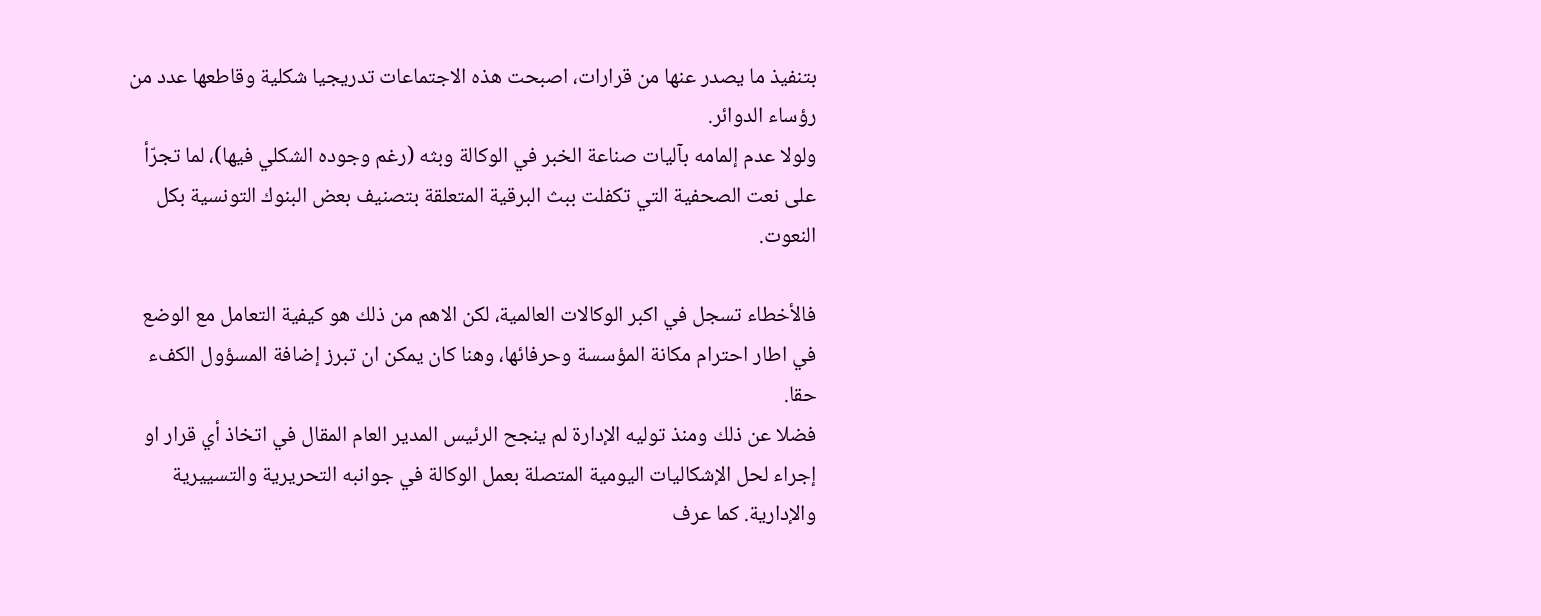بتنفيذ ما يصدر عنها من قرارات، اصبحت هذه الاجتماعات تدريجيا شكلية وقاطعها عدد من رؤساء الدوائر.
ولولا عدم إلمامه بآليات صناعة الخبر في الوكالة وبثه (رغم وجوده الشكلي فيها)، لما تجرّأ على نعت الصحفية التي تكفلت ببث البرقية المتعلقة بتصنيف بعض البنوك التونسية بكل النعوت.

فالأخطاء تسجل في اكبر الوكالات العالمية، لكن الاهم من ذلك هو كيفية التعامل مع الوضع في اطار احترام مكانة المؤسسة وحرفائها، وهنا كان يمكن ان تبرز إضافة المسؤول الكفء حقا.
فضلا عن ذلك ومنذ توليه الإدارة لم ينجح الرئيس المدير العام المقال في اتخاذ أي قرار او إجراء لحل الإشكاليات اليومية المتصلة بعمل الوكالة في جوانبه التحريرية والتسييرية والإدارية. كما عرف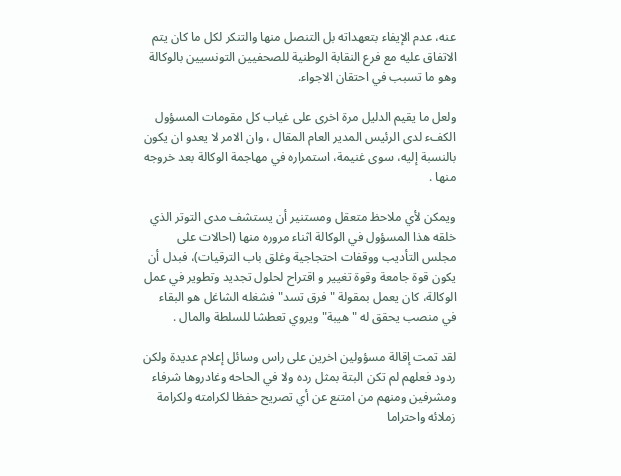عنه، عدم الإيفاء بتعهداته بل التنصل منها والتنكر لكل ما كان يتم الاتفاق عليه مع فرع النقابة الوطنية للصحفيين التونسيين بالوكالة وهو ما تسبب في احتقان الاجواء.

ولعل ما يقيم الدليل مرة اخرى على غياب كل مقومات المسؤول الكفء لدى الرئيس المدير العام المقال ، وان الامر لا يعدو ان يكون بالنسبة إليه، سوى غنيمة، استمراره في مهاجمة الوكالة بعد خروجه منها .

ويمكن لأي ملاحظ متعقل ومستنير أن يستشف مدى التوتر الذي خلقه هذا المسؤول في الوكالة اثناء مروره منها (احالات على مجلس التأديب ووقفات احتجاجية وغلق باب الترقيات)، فبدل أن يكون قوة جامعة وقوة تغيير و اقتراح لحلول تجديد وتطوير في عمل الوكالة، كان يعمل بمقولة "فرق تسد" فشغله الشاغل هو البقاء في منصب يحقق له "هيبة" ويروي تعطشا للسلطة والمال .

لقد تمت إقالة مسؤولين اخرين على راس وسائل إعلام عديدة ولكن ردود فعلهم لم تكن البتة بمثل رده ولا في الحاحه وغادروها شرفاء ومشرفين ومنهم من امتنع عن أي تصريح حفظا لكرامته ولكرامة زملائه واحتراما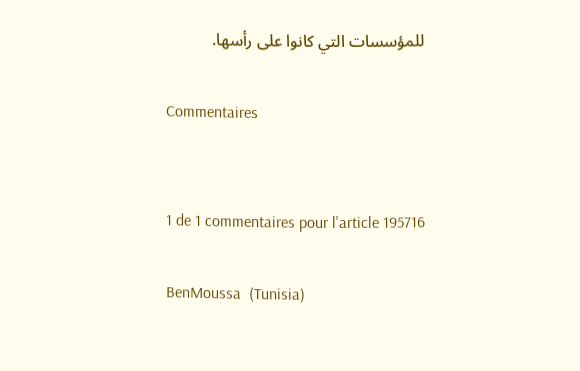للمؤسسات التي كانوا على رأسها.

Commentaires


1 de 1 commentaires pour l'article 195716

BenMoussa  (Tunisia)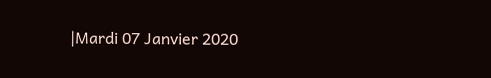|Mardi 07 Janvier 2020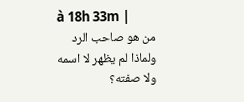à 18h 33m |
من هو صاحب الرد ولماذا لم يظهر لا اسمه ولا صفته؟